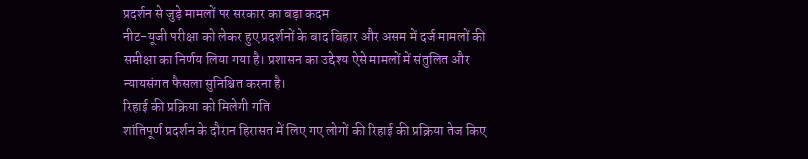प्रदर्शन से जुड़े मामलों पर सरकार का बड़ा कदम
नीट-यूजी परीक्षा को लेकर हुए प्रदर्शनों के बाद बिहार और असम में दर्ज मामलों की समीक्षा का निर्णय लिया गया है। प्रशासन का उद्देश्य ऐसे मामलों में संतुलित और न्यायसंगत फैसला सुनिश्चित करना है।
रिहाई की प्रक्रिया को मिलेगी गति
शांतिपूर्ण प्रदर्शन के दौरान हिरासत में लिए गए लोगों की रिहाई की प्रक्रिया तेज किए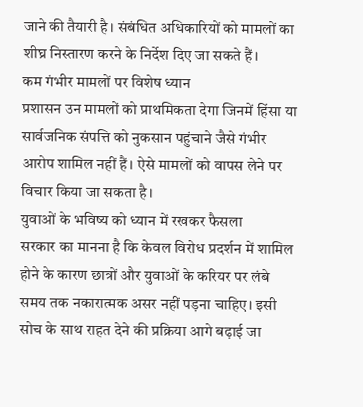जाने की तैयारी है। संबंधित अधिकारियों को मामलों का शीघ्र निस्तारण करने के निर्देश दिए जा सकते हैं।
कम गंभीर मामलों पर विशेष ध्यान
प्रशासन उन मामलों को प्राथमिकता देगा जिनमें हिंसा या सार्वजनिक संपत्ति को नुकसान पहुंचाने जैसे गंभीर आरोप शामिल नहीं हैं। ऐसे मामलों को वापस लेने पर विचार किया जा सकता है।
युवाओं के भविष्य को ध्यान में रखकर फैसला
सरकार का मानना है कि केवल विरोध प्रदर्शन में शामिल होने के कारण छात्रों और युवाओं के करियर पर लंबे समय तक नकारात्मक असर नहीं पड़ना चाहिए। इसी सोच के साथ राहत देने की प्रक्रिया आगे बढ़ाई जा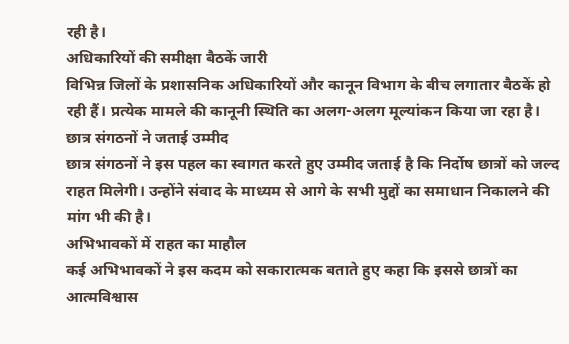रही है।
अधिकारियों की समीक्षा बैठकें जारी
विभिन्न जिलों के प्रशासनिक अधिकारियों और कानून विभाग के बीच लगातार बैठकें हो रही हैं। प्रत्येक मामले की कानूनी स्थिति का अलग-अलग मूल्यांकन किया जा रहा है।
छात्र संगठनों ने जताई उम्मीद
छात्र संगठनों ने इस पहल का स्वागत करते हुए उम्मीद जताई है कि निर्दोष छात्रों को जल्द राहत मिलेगी। उन्होंने संवाद के माध्यम से आगे के सभी मुद्दों का समाधान निकालने की मांग भी की है।
अभिभावकों में राहत का माहौल
कई अभिभावकों ने इस कदम को सकारात्मक बताते हुए कहा कि इससे छात्रों का आत्मविश्वास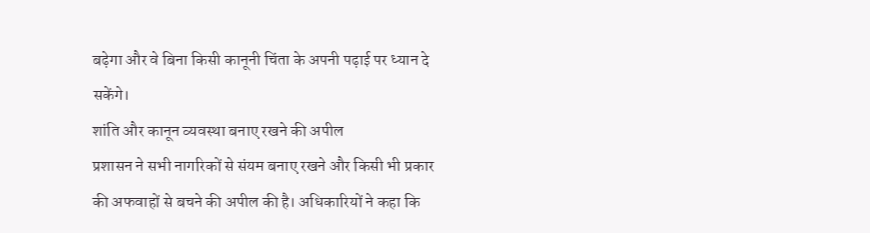बढ़ेगा और वे बिना किसी कानूनी चिंता के अपनी पढ़ाई पर ध्यान दे सकेंगे।
शांति और कानून व्यवस्था बनाए रखने की अपील
प्रशासन ने सभी नागरिकों से संयम बनाए रखने और किसी भी प्रकार की अफवाहों से बचने की अपील की है। अधिकारियों ने कहा कि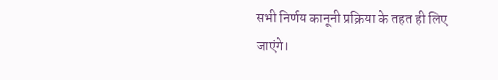सभी निर्णय कानूनी प्रक्रिया के तहत ही लिए जाएंगे।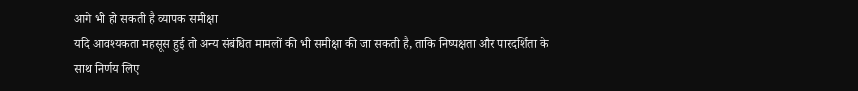आगे भी हो सकती है व्यापक समीक्षा
यदि आवश्यकता महसूस हुई तो अन्य संबंधित मामलों की भी समीक्षा की जा सकती है, ताकि निष्पक्षता और पारदर्शिता के साथ निर्णय लिए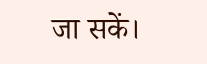जा सकें।